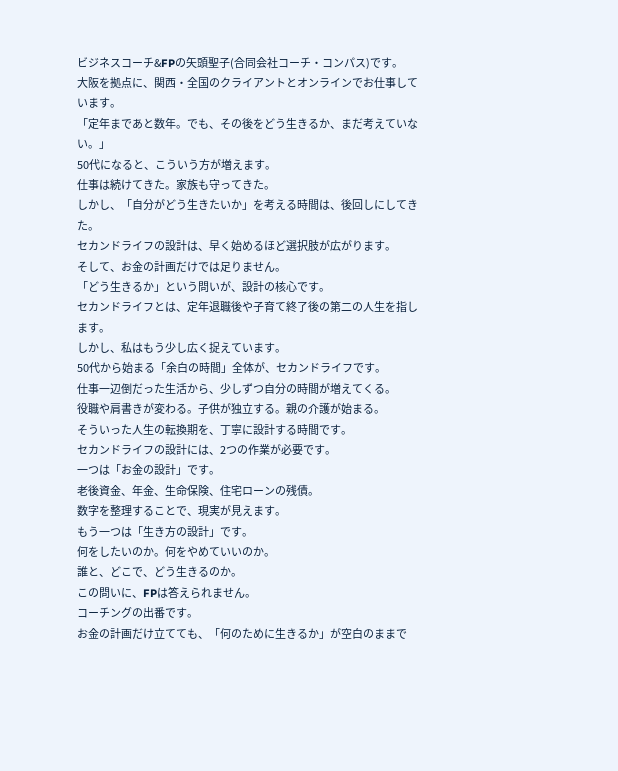ビジネスコーチ&FPの矢頭聖子(合同会社コーチ・コンパス)です。
大阪を拠点に、関西・全国のクライアントとオンラインでお仕事しています。
「定年まであと数年。でも、その後をどう生きるか、まだ考えていない。」
50代になると、こういう方が増えます。
仕事は続けてきた。家族も守ってきた。
しかし、「自分がどう生きたいか」を考える時間は、後回しにしてきた。
セカンドライフの設計は、早く始めるほど選択肢が広がります。
そして、お金の計画だけでは足りません。
「どう生きるか」という問いが、設計の核心です。
セカンドライフとは、定年退職後や子育て終了後の第二の人生を指します。
しかし、私はもう少し広く捉えています。
50代から始まる「余白の時間」全体が、セカンドライフです。
仕事一辺倒だった生活から、少しずつ自分の時間が増えてくる。
役職や肩書きが変わる。子供が独立する。親の介護が始まる。
そういった人生の転換期を、丁寧に設計する時間です。
セカンドライフの設計には、2つの作業が必要です。
一つは「お金の設計」です。
老後資金、年金、生命保険、住宅ローンの残債。
数字を整理することで、現実が見えます。
もう一つは「生き方の設計」です。
何をしたいのか。何をやめていいのか。
誰と、どこで、どう生きるのか。
この問いに、FPは答えられません。
コーチングの出番です。
お金の計画だけ立てても、「何のために生きるか」が空白のままで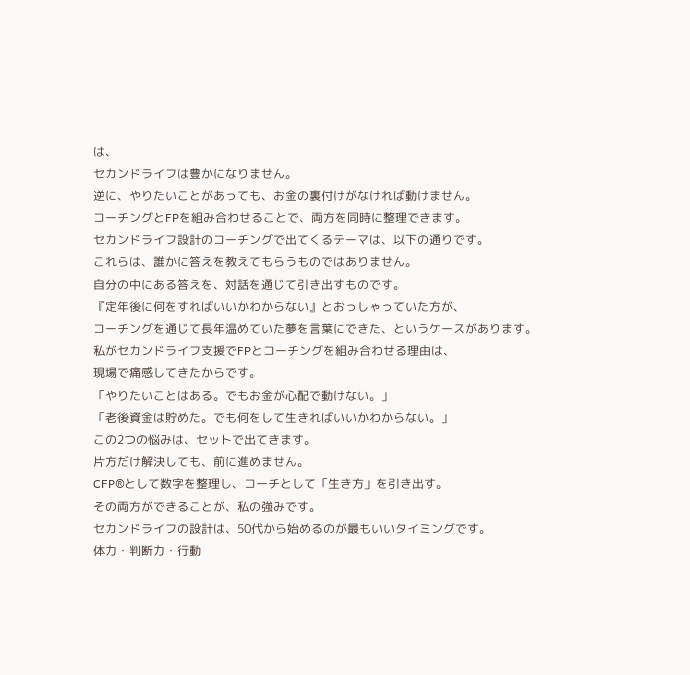は、
セカンドライフは豊かになりません。
逆に、やりたいことがあっても、お金の裏付けがなければ動けません。
コーチングとFPを組み合わせることで、両方を同時に整理できます。
セカンドライフ設計のコーチングで出てくるテーマは、以下の通りです。
これらは、誰かに答えを教えてもらうものではありません。
自分の中にある答えを、対話を通じて引き出すものです。
『定年後に何をすればいいかわからない』とおっしゃっていた方が、
コーチングを通じて長年温めていた夢を言葉にできた、というケースがあります。
私がセカンドライフ支援でFPとコーチングを組み合わせる理由は、
現場で痛感してきたからです。
「やりたいことはある。でもお金が心配で動けない。」
「老後資金は貯めた。でも何をして生きればいいかわからない。」
この2つの悩みは、セットで出てきます。
片方だけ解決しても、前に進めません。
CFP®として数字を整理し、コーチとして「生き方」を引き出す。
その両方ができることが、私の強みです。
セカンドライフの設計は、50代から始めるのが最もいいタイミングです。
体力・判断力・行動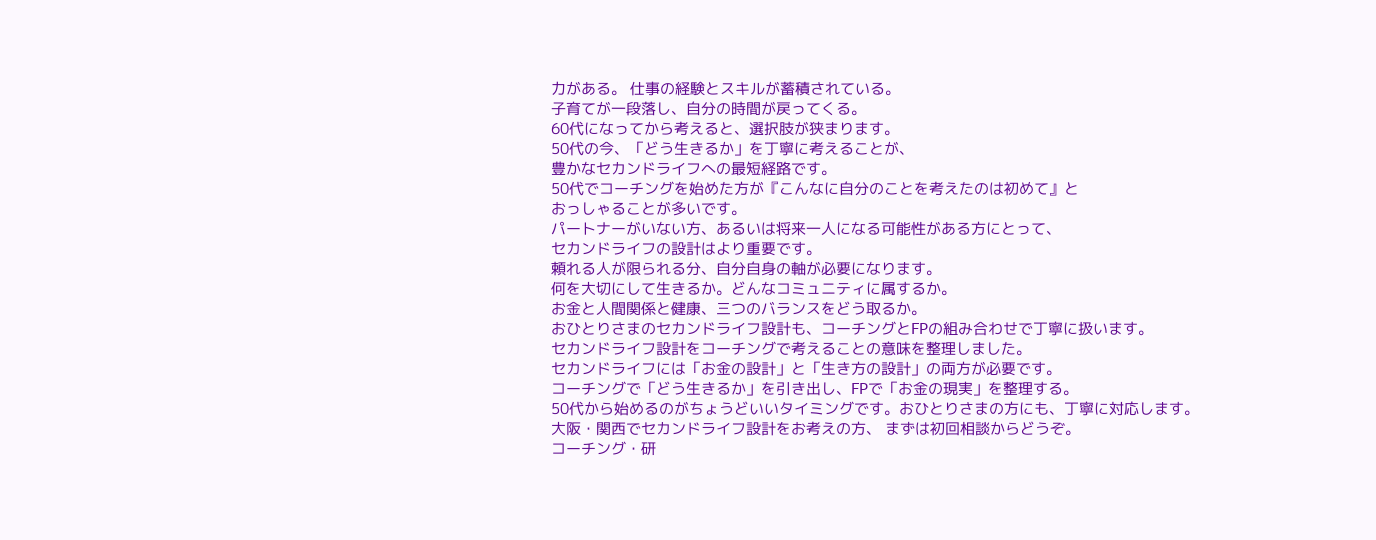力がある。 仕事の経験とスキルが蓄積されている。
子育てが一段落し、自分の時間が戻ってくる。
60代になってから考えると、選択肢が狭まります。
50代の今、「どう生きるか」を丁寧に考えることが、
豊かなセカンドライフへの最短経路です。
50代でコーチングを始めた方が『こんなに自分のことを考えたのは初めて』と
おっしゃることが多いです。
パートナーがいない方、あるいは将来一人になる可能性がある方にとって、
セカンドライフの設計はより重要です。
頼れる人が限られる分、自分自身の軸が必要になります。
何を大切にして生きるか。どんなコミュニティに属するか。
お金と人間関係と健康、三つのバランスをどう取るか。
おひとりさまのセカンドライフ設計も、コーチングとFPの組み合わせで丁寧に扱います。
セカンドライフ設計をコーチングで考えることの意味を整理しました。
セカンドライフには「お金の設計」と「生き方の設計」の両方が必要です。
コーチングで「どう生きるか」を引き出し、FPで「お金の現実」を整理する。
50代から始めるのがちょうどいいタイミングです。おひとりさまの方にも、丁寧に対応します。
大阪・関西でセカンドライフ設計をお考えの方、 まずは初回相談からどうぞ。
コーチング・研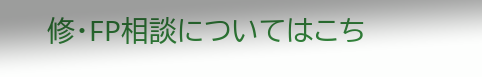修・FP相談についてはこち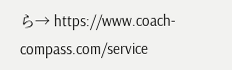ら→ https://www.coach-compass.com/service